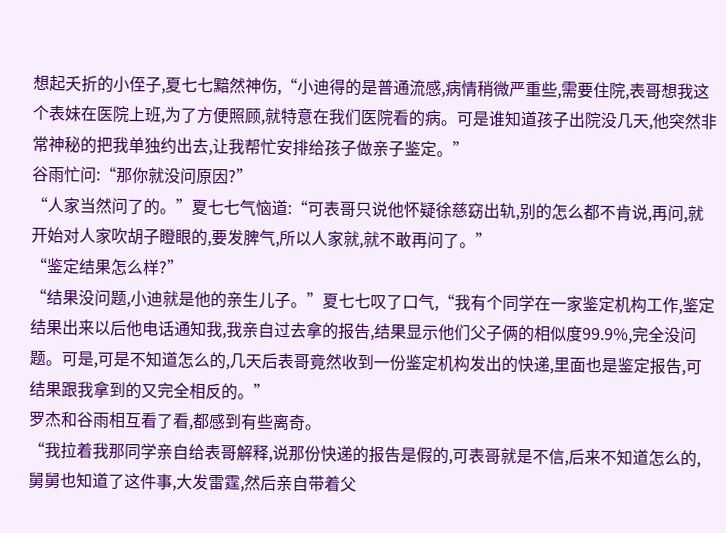想起夭折的小侄子,夏七七黯然神伤,“小迪得的是普通流感,病情稍微严重些,需要住院,表哥想我这个表妹在医院上班,为了方便照顾,就特意在我们医院看的病。可是谁知道孩子出院没几天,他突然非常神秘的把我单独约出去,让我帮忙安排给孩子做亲子鉴定。”
谷雨忙问:“那你就没问原因?”
“人家当然问了的。”夏七七气恼道:“可表哥只说他怀疑徐慈窈出轨,别的怎么都不肯说,再问,就开始对人家吹胡子瞪眼的,要发脾气,所以人家就,就不敢再问了。”
“鉴定结果怎么样?”
“结果没问题,小迪就是他的亲生儿子。”夏七七叹了口气,“我有个同学在一家鉴定机构工作,鉴定结果出来以后他电话通知我,我亲自过去拿的报告,结果显示他们父子俩的相似度99.9%,完全没问题。可是,可是不知道怎么的,几天后表哥竟然收到一份鉴定机构发出的快递,里面也是鉴定报告,可结果跟我拿到的又完全相反的。”
罗杰和谷雨相互看了看,都感到有些离奇。
“我拉着我那同学亲自给表哥解释,说那份快递的报告是假的,可表哥就是不信,后来不知道怎么的,舅舅也知道了这件事,大发雷霆,然后亲自带着父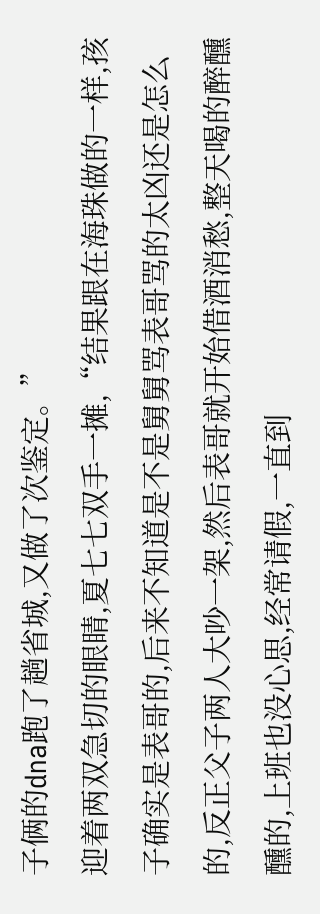子俩的dna跑了趟省城,又做了次鉴定。”
迎着两双急切的眼睛,夏七七双手一摊,“结果跟在海珠做的一样,孩子确实是表哥的,后来不知道是不是舅舅骂表哥骂的太凶还是怎么的,反正父子两人大吵一架,然后表哥就开始借酒消愁,整天喝的醉醺醺的,上班也没心思,经常请假,一直到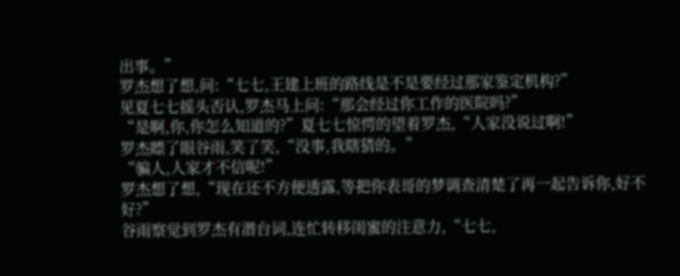出事。”
罗杰想了想,问:“七七,王建上班的路线是不是要经过那家鉴定机构?”
见夏七七摇头否认,罗杰马上问:“那会经过你工作的医院吗?”
“是啊,你,你怎么知道的?”夏七七惊愕的望着罗杰,“人家没说过啊!”
罗杰瞟了眼谷雨,笑了笑,“没事,我瞎猜的。”
“骗人,人家才不信呢!”
罗杰想了想,“现在还不方便透露,等把你表哥的梦调查清楚了再一起告诉你,好不好?”
谷雨察觉到罗杰有潜台词,连忙转移闺蜜的注意力,“七七,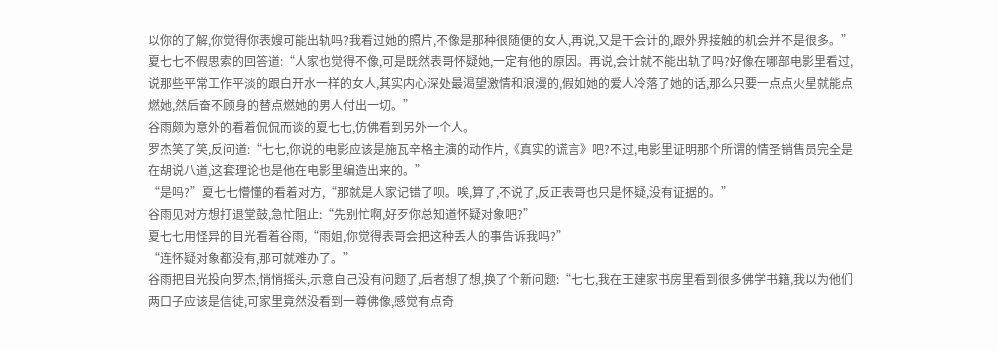以你的了解,你觉得你表嫂可能出轨吗?我看过她的照片,不像是那种很随便的女人,再说,又是干会计的,跟外界接触的机会并不是很多。”
夏七七不假思索的回答道:“人家也觉得不像,可是既然表哥怀疑她,一定有他的原因。再说,会计就不能出轨了吗?好像在哪部电影里看过,说那些平常工作平淡的跟白开水一样的女人,其实内心深处最渴望激情和浪漫的,假如她的爱人冷落了她的话,那么只要一点点火星就能点燃她,然后奋不顾身的替点燃她的男人付出一切。”
谷雨颇为意外的看着侃侃而谈的夏七七,仿佛看到另外一个人。
罗杰笑了笑,反问道:“七七,你说的电影应该是施瓦辛格主演的动作片,《真实的谎言》吧?不过,电影里证明那个所谓的情圣销售员完全是在胡说八道,这套理论也是他在电影里编造出来的。”
“是吗?”夏七七懵懂的看着对方,“那就是人家记错了呗。唉,算了,不说了,反正表哥也只是怀疑,没有证据的。”
谷雨见对方想打退堂鼓,急忙阻止:“先别忙啊,好歹你总知道怀疑对象吧?”
夏七七用怪异的目光看着谷雨,“雨姐,你觉得表哥会把这种丢人的事告诉我吗?”
“连怀疑对象都没有,那可就难办了。”
谷雨把目光投向罗杰,悄悄摇头,示意自己没有问题了,后者想了想,换了个新问题:“七七,我在王建家书房里看到很多佛学书籍,我以为他们两口子应该是信徒,可家里竟然没看到一尊佛像,感觉有点奇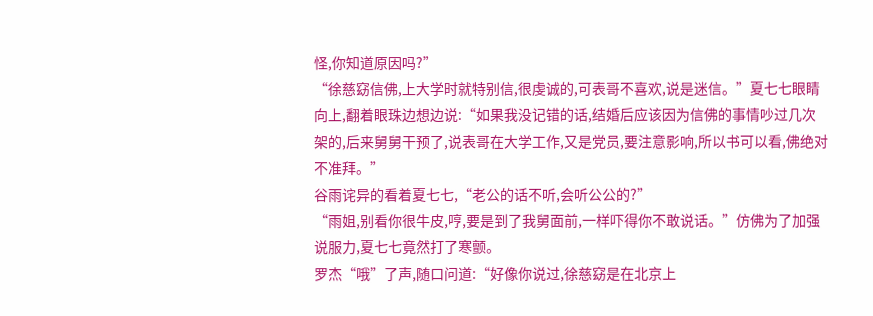怪,你知道原因吗?”
“徐慈窈信佛,上大学时就特别信,很虔诚的,可表哥不喜欢,说是迷信。”夏七七眼睛向上,翻着眼珠边想边说:“如果我没记错的话,结婚后应该因为信佛的事情吵过几次架的,后来舅舅干预了,说表哥在大学工作,又是党员,要注意影响,所以书可以看,佛绝对不准拜。”
谷雨诧异的看着夏七七,“老公的话不听,会听公公的?”
“雨姐,别看你很牛皮,哼,要是到了我舅面前,一样吓得你不敢说话。”仿佛为了加强说服力,夏七七竟然打了寒颤。
罗杰“哦”了声,随口问道:“好像你说过,徐慈窈是在北京上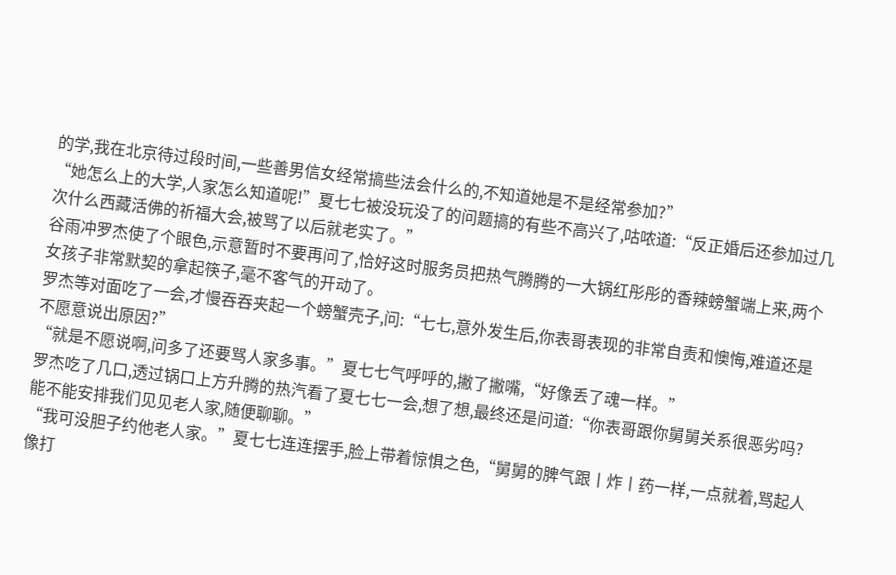的学,我在北京待过段时间,一些善男信女经常搞些法会什么的,不知道她是不是经常参加?”
“她怎么上的大学,人家怎么知道呢!”夏七七被没玩没了的问题搞的有些不高兴了,咕哝道:“反正婚后还参加过几次什么西藏活佛的祈福大会,被骂了以后就老实了。”
谷雨冲罗杰使了个眼色,示意暂时不要再问了,恰好这时服务员把热气腾腾的一大锅红彤彤的香辣螃蟹端上来,两个女孩子非常默契的拿起筷子,毫不客气的开动了。
罗杰等对面吃了一会,才慢吞吞夹起一个螃蟹壳子,问:“七七,意外发生后,你表哥表现的非常自责和懊悔,难道还是不愿意说出原因?”
“就是不愿说啊,问多了还要骂人家多事。”夏七七气呼呼的,撇了撇嘴,“好像丢了魂一样。”
罗杰吃了几口,透过锅口上方升腾的热汽看了夏七七一会,想了想,最终还是问道:“你表哥跟你舅舅关系很恶劣吗?能不能安排我们见见老人家,随便聊聊。”
“我可没胆子约他老人家。”夏七七连连摆手,脸上带着惊惧之色,“舅舅的脾气跟丨炸丨药一样,一点就着,骂起人像打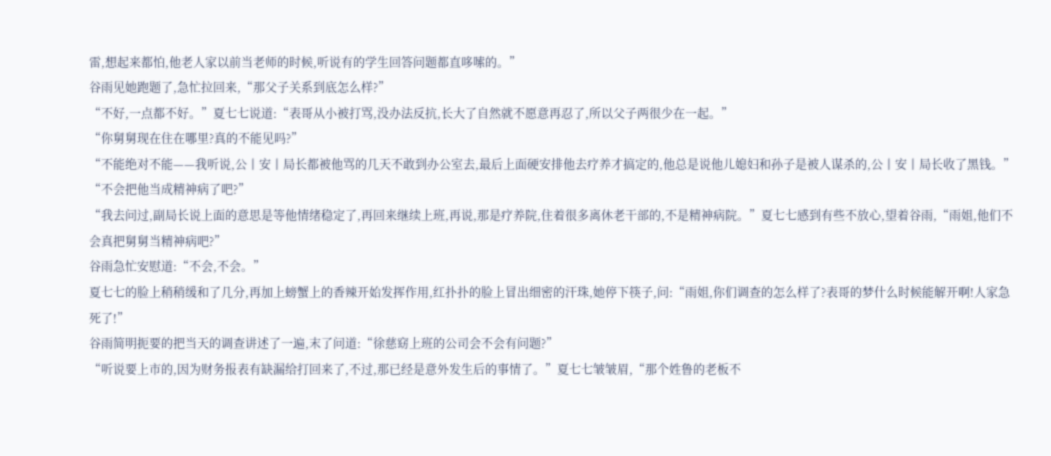雷,想起来都怕,他老人家以前当老师的时候,听说有的学生回答问题都直哆嗦的。”
谷雨见她跑题了,急忙拉回来,“那父子关系到底怎么样?”
“不好,一点都不好。”夏七七说道:“表哥从小被打骂,没办法反抗,长大了自然就不愿意再忍了,所以父子两很少在一起。”
“你舅舅现在住在哪里?真的不能见吗?”
“不能绝对不能——我听说,公丨安丨局长都被他骂的几天不敢到办公室去,最后上面硬安排他去疗养才搞定的,他总是说他儿媳妇和孙子是被人谋杀的,公丨安丨局长收了黑钱。”
“不会把他当成精神病了吧?”
“我去问过,副局长说上面的意思是等他情绪稳定了,再回来继续上班,再说,那是疗养院,住着很多离休老干部的,不是精神病院。”夏七七感到有些不放心,望着谷雨,“雨姐,他们不会真把舅舅当精神病吧?”
谷雨急忙安慰道:“不会,不会。”
夏七七的脸上稍稍缓和了几分,再加上螃蟹上的香辣开始发挥作用,红扑扑的脸上冒出细密的汗珠,她停下筷子,问:“雨姐,你们调查的怎么样了?表哥的梦什么时候能解开啊!人家急死了!”
谷雨简明扼要的把当天的调查讲述了一遍,末了问道:“徐慈窈上班的公司会不会有问题?”
“听说要上市的,因为财务报表有缺漏给打回来了,不过,那已经是意外发生后的事情了。”夏七七皱皱眉,“那个姓鲁的老板不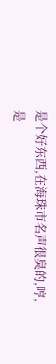是个好东西,在海珠市名声很臭的,哼,是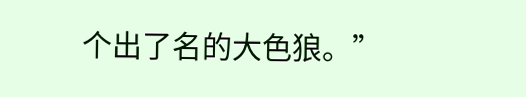个出了名的大色狼。”